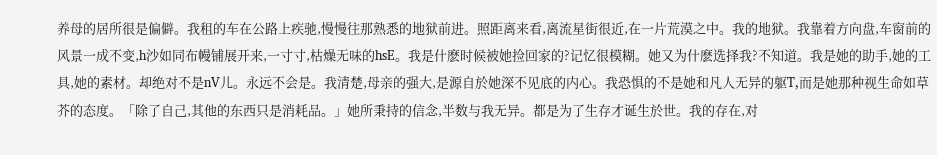养母的居所很是偏僻。我租的车在公路上疾驰,慢慢往那熟悉的地狱前进。照距离来看,离流星街很近,在一片荒漠之中。我的地狱。我靠着方向盘,车窗前的风景一成不变,h沙如同布幔铺展开来,一寸寸,枯燥无味的hsE。我是什麽时候被她捡回家的?记忆很模糊。她又为什麽选择我?不知道。我是她的助手,她的工具,她的素材。却绝对不是nV儿。永远不会是。我清楚,母亲的强大,是源自於她深不见底的内心。我恐惧的不是她和凡人无异的躯T,而是她那种视生命如草芥的态度。「除了自己,其他的东西只是消耗品。」她所秉持的信念,半数与我无异。都是为了生存才诞生於世。我的存在,对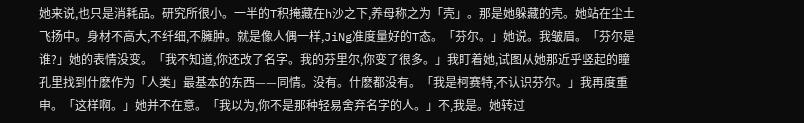她来说,也只是消耗品。研究所很小。一半的T积掩藏在h沙之下,养母称之为「壳」。那是她躲藏的壳。她站在尘土飞扬中。身材不高大,不纤细,不臃肿。就是像人偶一样,JiNg准度量好的T态。「芬尔。」她说。我皱眉。「芬尔是谁?」她的表情没变。「我不知道,你还改了名字。我的芬里尔,你变了很多。」我盯着她,试图从她那近乎竖起的瞳孔里找到什麽作为「人类」最基本的东西——同情。没有。什麽都没有。「我是柯赛特,不认识芬尔。」我再度重申。「这样啊。」她并不在意。「我以为,你不是那种轻易舍弃名字的人。」不,我是。她转过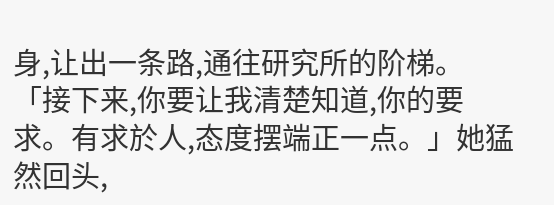身,让出一条路,通往研究所的阶梯。「接下来,你要让我清楚知道,你的要求。有求於人,态度摆端正一点。」她猛然回头,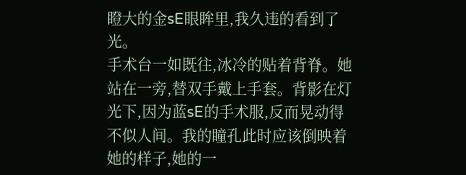瞪大的金sE眼眸里,我久违的看到了光。
手术台一如既往,冰冷的贴着背脊。她站在一旁,替双手戴上手套。背影在灯光下,因为蓝sE的手术服,反而晃动得不似人间。我的瞳孔此时应该倒映着她的样子,她的一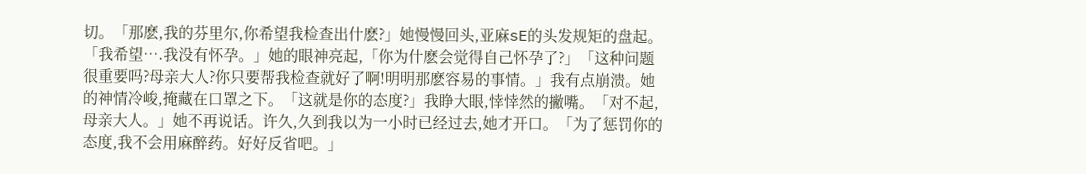切。「那麽,我的芬里尔,你希望我检查出什麽?」她慢慢回头,亚麻sE的头发规矩的盘起。「我希望….我没有怀孕。」她的眼神亮起,「你为什麽会觉得自己怀孕了?」「这种问题很重要吗?母亲大人?你只要帮我检查就好了啊!明明那麽容易的事情。」我有点崩溃。她的神情冷峻,掩藏在口罩之下。「这就是你的态度?」我睁大眼,悻悻然的撇嘴。「对不起,母亲大人。」她不再说话。许久,久到我以为一小时已经过去,她才开口。「为了惩罚你的态度,我不会用麻醉药。好好反省吧。」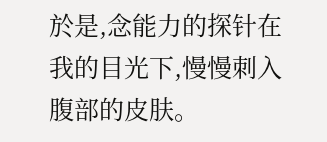於是,念能力的探针在我的目光下,慢慢刺入腹部的皮肤。